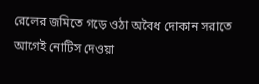রেলের জমিতে গড়ে ওঠা অবৈধ দোকান সরাতে আগেই নোটিস দেওয়া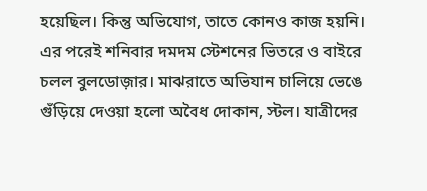হয়েছিল। কিন্তু অভিযোগ, তাতে কোনও কাজ হয়নি। এর পরেই শনিবার দমদম স্টেশনের ভিতরে ও বাইরে চলল বুলডোজ়ার। মাঝরাতে অভিযান চালিয়ে ভেঙে গুঁড়িয়ে দেওয়া হলো অবৈধ দোকান, স্টল। যাত্রীদের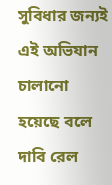সুবিধার জন্যই এই অভিযান চালানো হয়েছে বলে দাবি রেল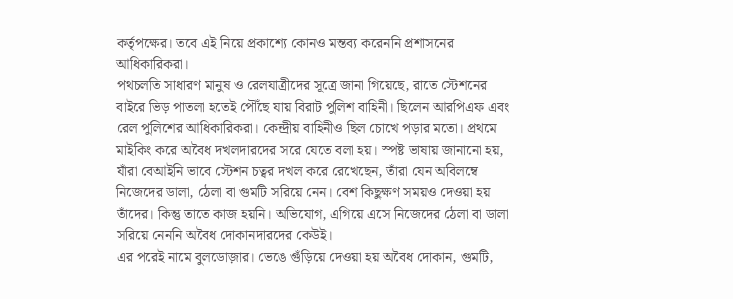কর্তৃপক্ষের। তবে এই নিয়ে প্রকাশ্যে কোনও মন্তব্য করেননি প্রশাসনের আধিকারিকরা।
পথচলতি সাধারণ মানুষ ও রেলযাত্রীদের সূত্রে জানা গিয়েছে, রাতে স্টেশনের বাইরে ভিড় পাতলা হতেই পৌঁছে যায় বিরাট পুলিশ বাহিনী। ছিলেন আরপিএফ এবং রেল পুলিশের আধিকারিকরা। কেন্দ্রীয় বাহিনীও ছিল চোখে পড়ার মতো। প্রথমে মাইকিং করে অবৈধ দখলদারদের সরে যেতে বলা হয়। স্পষ্ট ভাষায় জানানো হয়, যাঁরা বেআইনি ভাবে স্টেশন চত্বর দখল করে রেখেছেন, তাঁরা যেন অবিলম্বে নিজেদের ডালা, ঠেলা বা গুমটি সরিয়ে নেন। বেশ কিছুক্ষণ সময়ও দেওয়া হয় তাঁদের। কিন্তু তাতে কাজ হয়নি। অভিযোগ, এগিয়ে এসে নিজেদের ঠেলা বা ডালা সরিয়ে নেননি অবৈধ দোকানদারদের কেউই।
এর পরেই নামে বুলডোজ়ার। ভেঙে গুঁড়িয়ে দেওয়া হয় অবৈধ দোকান, গুমটি,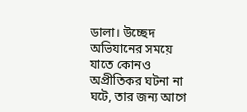ডালা। উচ্ছেদ অভিযানের সময়ে যাতে কোনও অপ্রীতিকর ঘটনা না ঘটে, তার জন্য আগে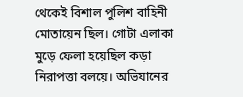থেকেই বিশাল পুলিশ বাহিনী মোতায়েন ছিল। গোটা এলাকা মুড়ে ফেলা হয়েছিল কড়া নিরাপত্তা বলয়ে। অভিযানের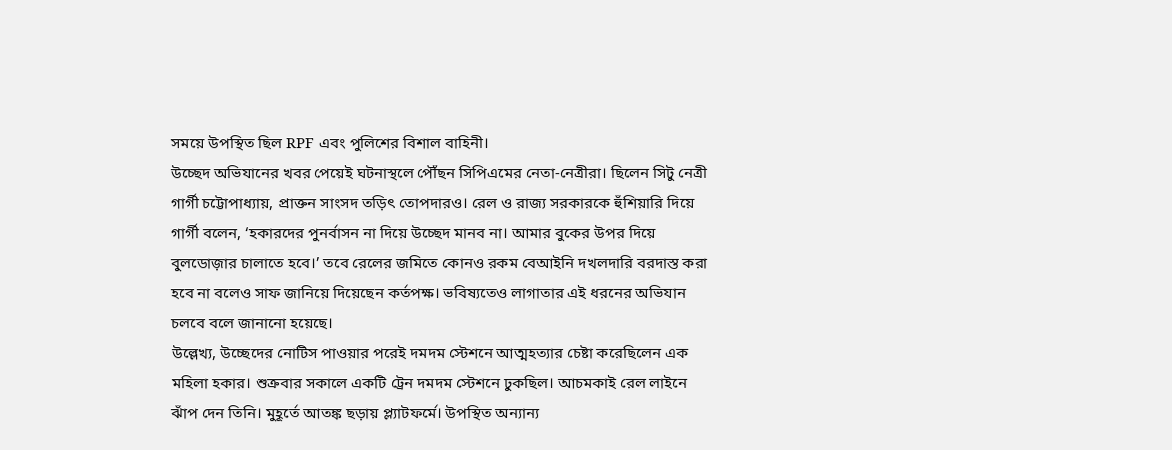সময়ে উপস্থিত ছিল RPF এবং পুলিশের বিশাল বাহিনী।
উচ্ছেদ অভিযানের খবর পেয়েই ঘটনাস্থলে পৌঁছন সিপিএমের নেতা-নেত্রীরা। ছিলেন সিটু নেত্রী গার্গী চট্টোপাধ্যায়, প্রাক্তন সাংসদ তড়িৎ তোপদারও। রেল ও রাজ্য সরকারকে হুঁশিয়ারি দিয়ে গার্গী বলেন, ‘হকারদের পুনর্বাসন না দিয়ে উচ্ছেদ মানব না। আমার বুকের উপর দিয়ে বুলডোজ়ার চালাতে হবে।’ তবে রেলের জমিতে কোনও রকম বেআইনি দখলদারি বরদাস্ত করা হবে না বলেও সাফ জানিয়ে দিয়েছেন কর্তপক্ষ। ভবিষ্যতেও লাগাতার এই ধরনের অভিযান চলবে বলে জানানো হয়েছে।
উল্লেখ্য, উচ্ছেদের নোটিস পাওয়ার পরেই দমদম স্টেশনে আত্মহত্যার চেষ্টা করেছিলেন এক মহিলা হকার। শুক্রবার সকালে একটি ট্রেন দমদম স্টেশনে ঢুকছিল। আচমকাই রেল লাইনে ঝাঁপ দেন তিনি। মুহূর্তে আতঙ্ক ছড়ায় প্ল্যাটফর্মে। উপস্থিত অন্যান্য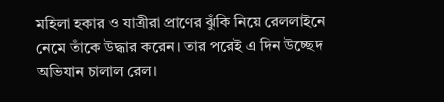মহিলা হকার ও যাত্রীরা প্রাণের ঝুঁকি নিয়ে রেললাইনে নেমে তাঁকে উদ্ধার করেন। তার পরেই এ দিন উচ্ছেদ অভিযান চালাল রেল।